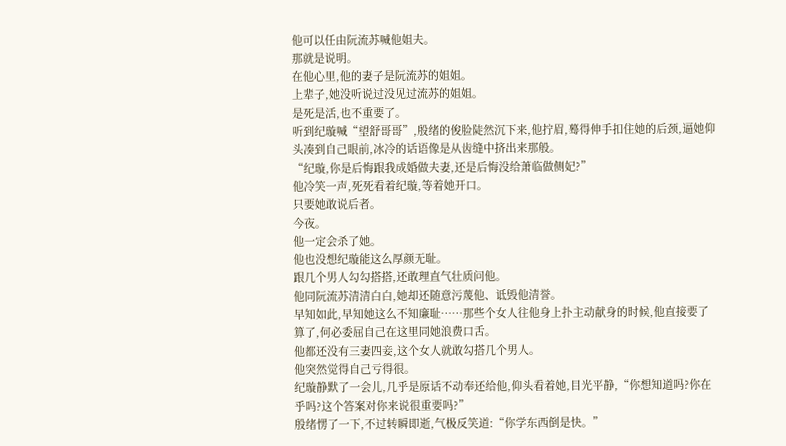他可以任由阮流苏喊他姐夫。
那就是说明。
在他心里,他的妻子是阮流苏的姐姐。
上辈子,她没听说过没见过流苏的姐姐。
是死是活,也不重要了。
听到纪璇喊“望舒哥哥”,殷绪的俊脸陡然沉下来,他拧眉,蓦得伸手扣住她的后颈,逼她仰头凑到自己眼前,冰冷的话语像是从齿缝中挤出来那般。
“纪璇,你是后悔跟我成婚做夫妻,还是后悔没给萧临做侧妃?”
他冷笑一声,死死看着纪璇,等着她开口。
只要她敢说后者。
今夜。
他一定会杀了她。
他也没想纪璇能这么厚颜无耻。
跟几个男人勾勾搭搭,还敢理直气壮质问他。
他同阮流苏清清白白,她却还随意污蔑他、诋毁他清誉。
早知如此,早知她这么不知廉耻……那些个女人往他身上扑主动献身的时候,他直接要了算了,何必委屈自己在这里同她浪费口舌。
他都还没有三妻四妾,这个女人就敢勾搭几个男人。
他突然觉得自己亏得很。
纪璇静默了一会儿,几乎是原话不动奉还给他,仰头看着她,目光平静,“你想知道吗?你在乎吗?这个答案对你来说很重要吗?”
殷绪愣了一下,不过转瞬即逝,气极反笑道:“你学东西倒是快。”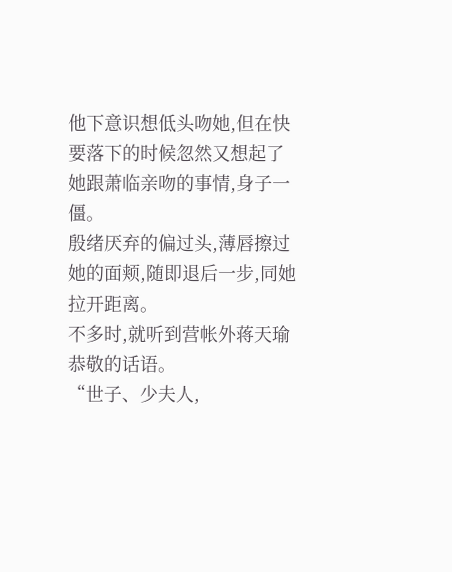他下意识想低头吻她,但在快要落下的时候忽然又想起了她跟萧临亲吻的事情,身子一僵。
殷绪厌弃的偏过头,薄唇擦过她的面颊,随即退后一步,同她拉开距离。
不多时,就听到营帐外蒋天瑜恭敬的话语。
“世子、少夫人,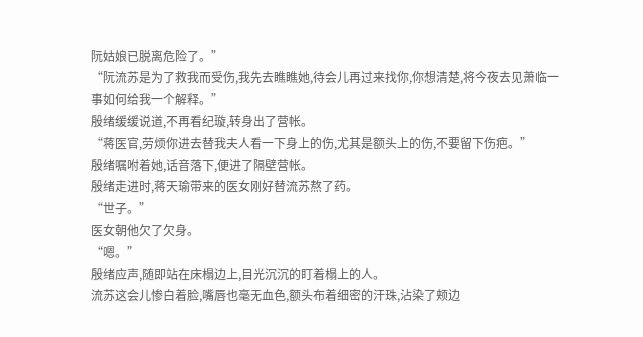阮姑娘已脱离危险了。”
“阮流苏是为了救我而受伤,我先去瞧瞧她,待会儿再过来找你,你想清楚,将今夜去见萧临一事如何给我一个解释。”
殷绪缓缓说道,不再看纪璇,转身出了营帐。
“蒋医官,劳烦你进去替我夫人看一下身上的伤,尤其是额头上的伤,不要留下伤疤。”
殷绪嘱咐着她,话音落下,便进了隔壁营帐。
殷绪走进时,蒋天瑜带来的医女刚好替流苏熬了药。
“世子。”
医女朝他欠了欠身。
“嗯。”
殷绪应声,随即站在床榻边上,目光沉沉的盯着榻上的人。
流苏这会儿惨白着脸,嘴唇也毫无血色,额头布着细密的汗珠,沾染了颊边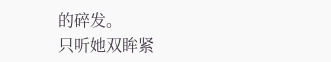的碎发。
只听她双眸紧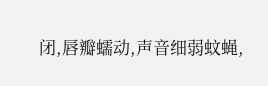闭,唇瓣蠕动,声音细弱蚊蝇,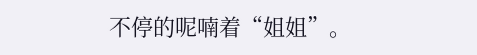不停的呢喃着“姐姐”。